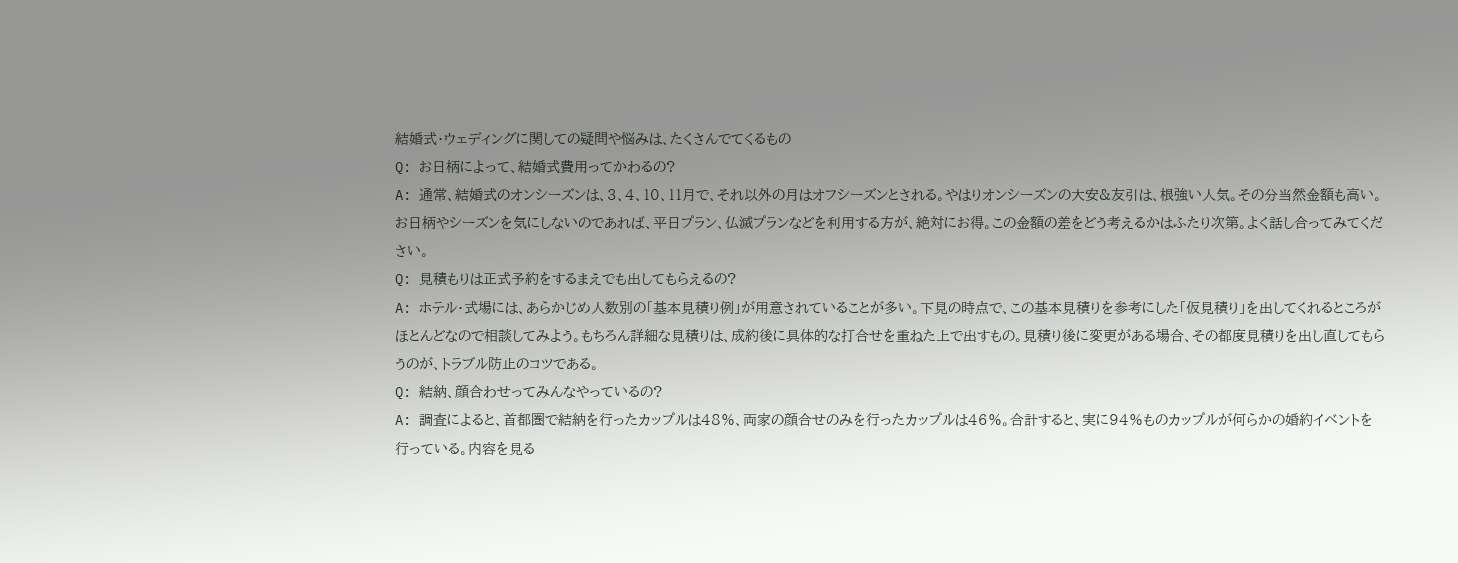結婚式・ウェディングに関しての疑問や悩みは、たくさんでてくるもの
Q: お日柄によって、結婚式費用ってかわるの?
A: 通常、結婚式のオンシーズンは、3、4、10、11月で、それ以外の月はオフシーズンとされる。やはりオンシーズンの大安&友引は、根強い人気。その分当然金額も高い。お日柄やシーズンを気にしないのであれば、平日プラン、仏滅プランなどを利用する方が、絶対にお得。この金額の差をどう考えるかはふたり次第。よく話し合ってみてください。
Q: 見積もりは正式予約をするまえでも出してもらえるの?
A: ホテル・式場には、あらかじめ人数別の「基本見積り例」が用意されていることが多い。下見の時点で、この基本見積りを参考にした「仮見積り」を出してくれるところがほとんどなので相談してみよう。もちろん詳細な見積りは、成約後に具体的な打合せを重ねた上で出すもの。見積り後に変更がある場合、その都度見積りを出し直してもらうのが、トラブル防止のコツである。
Q: 結納、顔合わせってみんなやっているの?
A: 調査によると、首都圏で結納を行ったカップルは48%、両家の顔合せのみを行ったカップルは46%。合計すると、実に94%ものカップルが何らかの婚約イベントを行っている。内容を見る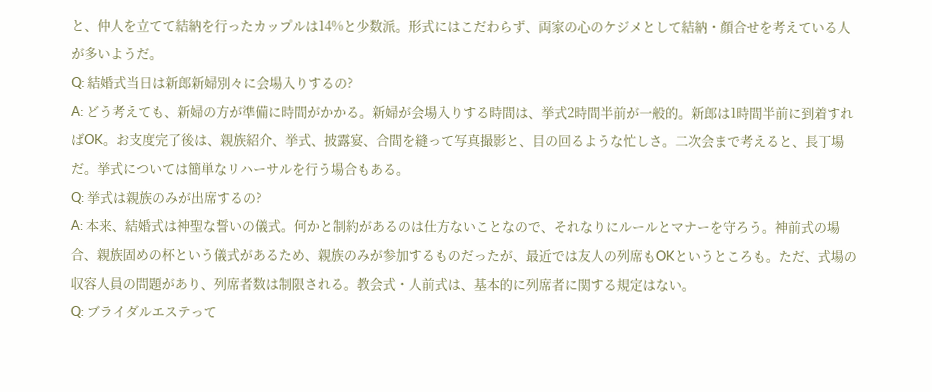と、仲人を立てて結納を行ったカップルは14%と少数派。形式にはこだわらず、両家の心のケジメとして結納・顔合せを考えている人が多いようだ。
Q: 結婚式当日は新郎新婦別々に会場入りするの?
A: どう考えても、新婦の方が準備に時間がかかる。新婦が会場入りする時間は、挙式2時間半前が一般的。新郎は1時間半前に到着すればOK。お支度完了後は、親族紹介、挙式、披露宴、合間を縫って写真撮影と、目の回るような忙しさ。二次会まで考えると、長丁場だ。挙式については簡単なリハーサルを行う場合もある。
Q: 挙式は親族のみが出席するの?
A: 本来、結婚式は神聖な誓いの儀式。何かと制約があるのは仕方ないことなので、それなりにルールとマナーを守ろう。神前式の場合、親族固めの杯という儀式があるため、親族のみが参加するものだったが、最近では友人の列席もOKというところも。ただ、式場の収容人員の問題があり、列席者数は制限される。教会式・人前式は、基本的に列席者に関する規定はない。
Q: ブライダルエステって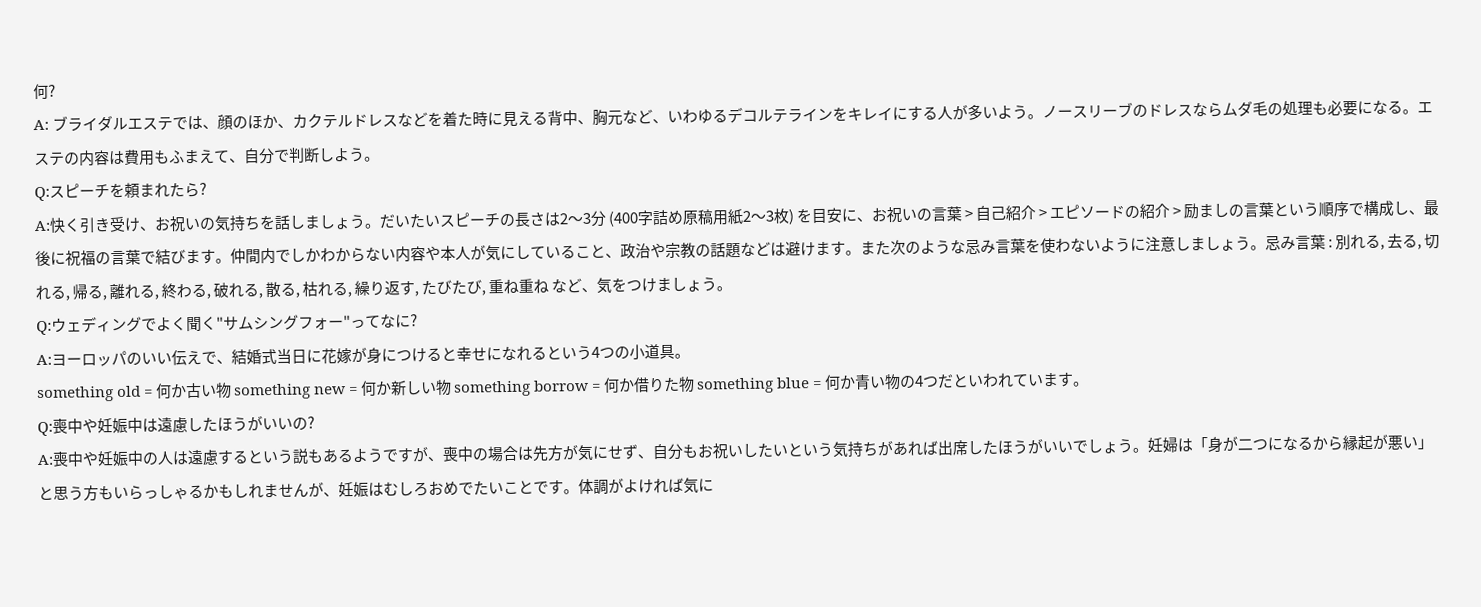何?
A: ブライダルエステでは、顔のほか、カクテルドレスなどを着た時に見える背中、胸元など、いわゆるデコルテラインをキレイにする人が多いよう。ノースリーブのドレスならムダ毛の処理も必要になる。エステの内容は費用もふまえて、自分で判断しよう。
Q:スピーチを頼まれたら?
A:快く引き受け、お祝いの気持ちを話しましょう。だいたいスピーチの長さは2〜3分 (400字詰め原稿用紙2〜3枚) を目安に、お祝いの言葉 > 自己紹介 > エピソードの紹介 > 励ましの言葉という順序で構成し、最後に祝福の言葉で結びます。仲間内でしかわからない内容や本人が気にしていること、政治や宗教の話題などは避けます。また次のような忌み言葉を使わないように注意しましょう。忌み言葉 : 別れる, 去る, 切れる, 帰る, 離れる, 終わる, 破れる, 散る, 枯れる, 繰り返す, たびたび, 重ね重ね など、気をつけましょう。
Q:ウェディングでよく聞く"サムシングフォー"ってなに?
A:ヨーロッパのいい伝えで、結婚式当日に花嫁が身につけると幸せになれるという4つの小道具。
something old = 何か古い物 something new = 何か新しい物 something borrow = 何か借りた物 something blue = 何か青い物の4つだといわれています。
Q:喪中や妊娠中は遠慮したほうがいいの?
A:喪中や妊娠中の人は遠慮するという説もあるようですが、喪中の場合は先方が気にせず、自分もお祝いしたいという気持ちがあれば出席したほうがいいでしょう。妊婦は「身が二つになるから縁起が悪い」と思う方もいらっしゃるかもしれませんが、妊娠はむしろおめでたいことです。体調がよければ気に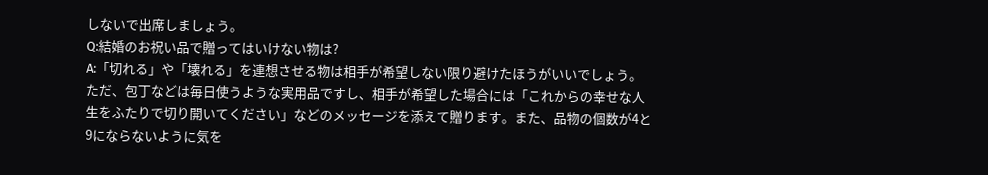しないで出席しましょう。
Q:結婚のお祝い品で贈ってはいけない物は?
A:「切れる」や「壊れる」を連想させる物は相手が希望しない限り避けたほうがいいでしょう。ただ、包丁などは毎日使うような実用品ですし、相手が希望した場合には「これからの幸せな人生をふたりで切り開いてください」などのメッセージを添えて贈ります。また、品物の個数が4と9にならないように気を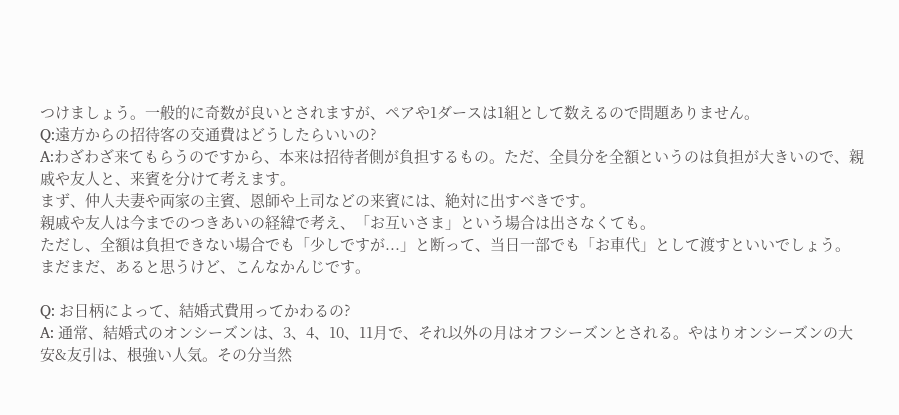つけましょう。一般的に奇数が良いとされますが、ペアや1ダースは1組として数えるので問題ありません。
Q:遠方からの招待客の交通費はどうしたらいいの?
A:わざわざ来てもらうのですから、本来は招待者側が負担するもの。ただ、全員分を全額というのは負担が大きいので、親戚や友人と、来賓を分けて考えます。
まず、仲人夫妻や両家の主賓、恩師や上司などの来賓には、絶対に出すべきです。
親戚や友人は今までのつきあいの経緯で考え、「お互いさま」という場合は出さなくても。
ただし、全額は負担できない場合でも「少しですが...」と断って、当日一部でも「お車代」として渡すといいでしょう。
まだまだ、あると思うけど、こんなかんじです。

Q: お日柄によって、結婚式費用ってかわるの?
A: 通常、結婚式のオンシーズンは、3、4、10、11月で、それ以外の月はオフシーズンとされる。やはりオンシーズンの大安&友引は、根強い人気。その分当然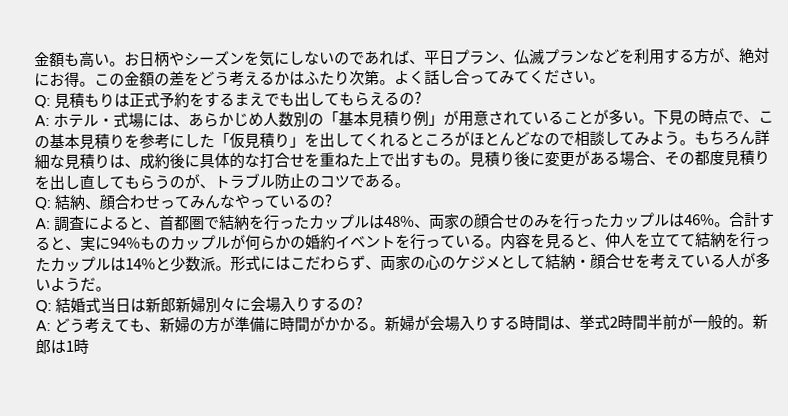金額も高い。お日柄やシーズンを気にしないのであれば、平日プラン、仏滅プランなどを利用する方が、絶対にお得。この金額の差をどう考えるかはふたり次第。よく話し合ってみてください。
Q: 見積もりは正式予約をするまえでも出してもらえるの?
A: ホテル・式場には、あらかじめ人数別の「基本見積り例」が用意されていることが多い。下見の時点で、この基本見積りを参考にした「仮見積り」を出してくれるところがほとんどなので相談してみよう。もちろん詳細な見積りは、成約後に具体的な打合せを重ねた上で出すもの。見積り後に変更がある場合、その都度見積りを出し直してもらうのが、トラブル防止のコツである。
Q: 結納、顔合わせってみんなやっているの?
A: 調査によると、首都圏で結納を行ったカップルは48%、両家の顔合せのみを行ったカップルは46%。合計すると、実に94%ものカップルが何らかの婚約イベントを行っている。内容を見ると、仲人を立てて結納を行ったカップルは14%と少数派。形式にはこだわらず、両家の心のケジメとして結納・顔合せを考えている人が多いようだ。
Q: 結婚式当日は新郎新婦別々に会場入りするの?
A: どう考えても、新婦の方が準備に時間がかかる。新婦が会場入りする時間は、挙式2時間半前が一般的。新郎は1時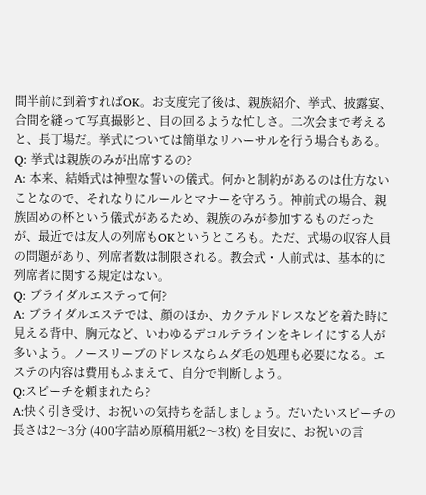間半前に到着すればOK。お支度完了後は、親族紹介、挙式、披露宴、合間を縫って写真撮影と、目の回るような忙しさ。二次会まで考えると、長丁場だ。挙式については簡単なリハーサルを行う場合もある。
Q: 挙式は親族のみが出席するの?
A: 本来、結婚式は神聖な誓いの儀式。何かと制約があるのは仕方ないことなので、それなりにルールとマナーを守ろう。神前式の場合、親族固めの杯という儀式があるため、親族のみが参加するものだったが、最近では友人の列席もOKというところも。ただ、式場の収容人員の問題があり、列席者数は制限される。教会式・人前式は、基本的に列席者に関する規定はない。
Q: ブライダルエステって何?
A: ブライダルエステでは、顔のほか、カクテルドレスなどを着た時に見える背中、胸元など、いわゆるデコルテラインをキレイにする人が多いよう。ノースリーブのドレスならムダ毛の処理も必要になる。エステの内容は費用もふまえて、自分で判断しよう。
Q:スピーチを頼まれたら?
A:快く引き受け、お祝いの気持ちを話しましょう。だいたいスピーチの長さは2〜3分 (400字詰め原稿用紙2〜3枚) を目安に、お祝いの言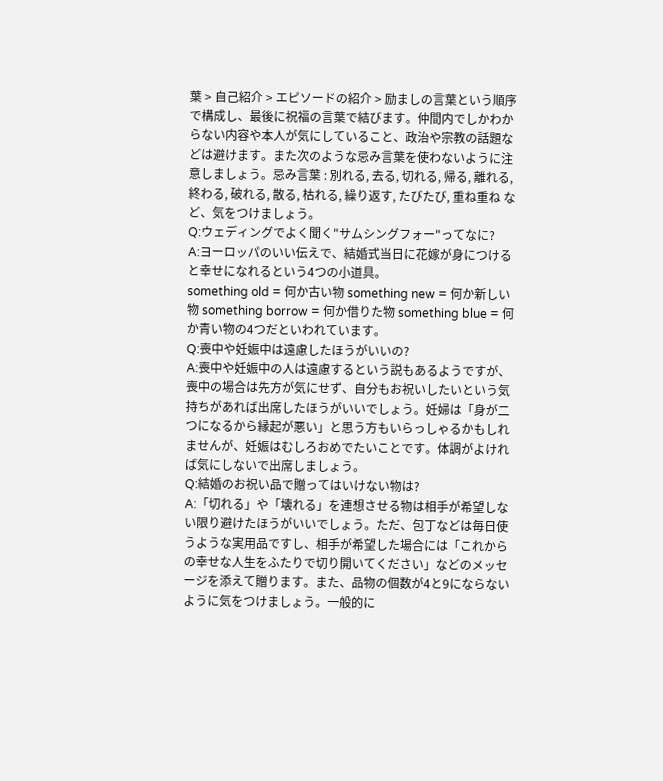葉 > 自己紹介 > エピソードの紹介 > 励ましの言葉という順序で構成し、最後に祝福の言葉で結びます。仲間内でしかわからない内容や本人が気にしていること、政治や宗教の話題などは避けます。また次のような忌み言葉を使わないように注意しましょう。忌み言葉 : 別れる, 去る, 切れる, 帰る, 離れる, 終わる, 破れる, 散る, 枯れる, 繰り返す, たびたび, 重ね重ね など、気をつけましょう。
Q:ウェディングでよく聞く"サムシングフォー"ってなに?
A:ヨーロッパのいい伝えで、結婚式当日に花嫁が身につけると幸せになれるという4つの小道具。
something old = 何か古い物 something new = 何か新しい物 something borrow = 何か借りた物 something blue = 何か青い物の4つだといわれています。
Q:喪中や妊娠中は遠慮したほうがいいの?
A:喪中や妊娠中の人は遠慮するという説もあるようですが、喪中の場合は先方が気にせず、自分もお祝いしたいという気持ちがあれば出席したほうがいいでしょう。妊婦は「身が二つになるから縁起が悪い」と思う方もいらっしゃるかもしれませんが、妊娠はむしろおめでたいことです。体調がよければ気にしないで出席しましょう。
Q:結婚のお祝い品で贈ってはいけない物は?
A:「切れる」や「壊れる」を連想させる物は相手が希望しない限り避けたほうがいいでしょう。ただ、包丁などは毎日使うような実用品ですし、相手が希望した場合には「これからの幸せな人生をふたりで切り開いてください」などのメッセージを添えて贈ります。また、品物の個数が4と9にならないように気をつけましょう。一般的に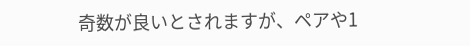奇数が良いとされますが、ペアや1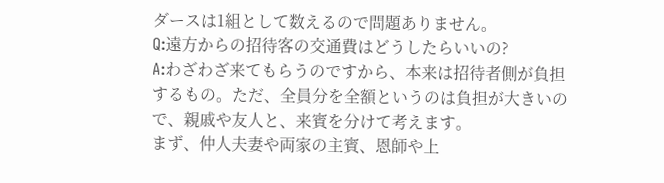ダースは1組として数えるので問題ありません。
Q:遠方からの招待客の交通費はどうしたらいいの?
A:わざわざ来てもらうのですから、本来は招待者側が負担するもの。ただ、全員分を全額というのは負担が大きいので、親戚や友人と、来賓を分けて考えます。
まず、仲人夫妻や両家の主賓、恩師や上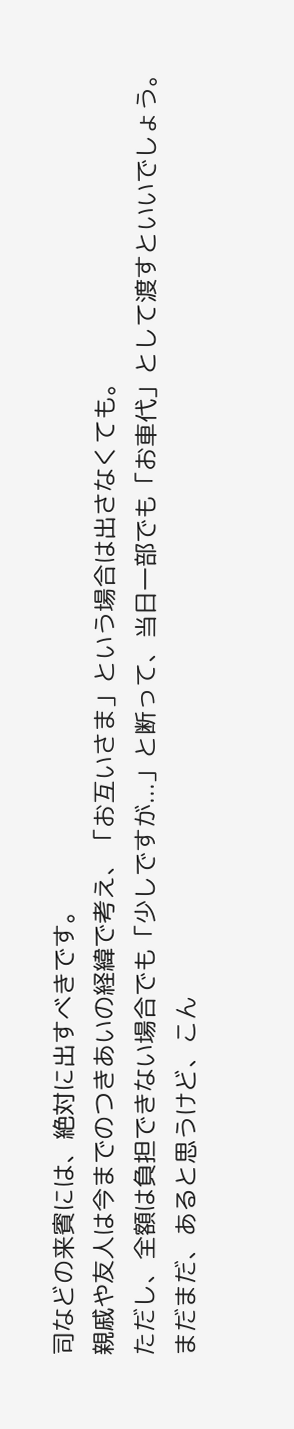司などの来賓には、絶対に出すべきです。
親戚や友人は今までのつきあいの経緯で考え、「お互いさま」という場合は出さなくても。
ただし、全額は負担できない場合でも「少しですが...」と断って、当日一部でも「お車代」として渡すといいでしょう。
まだまだ、あると思うけど、こん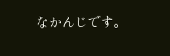なかんじです。